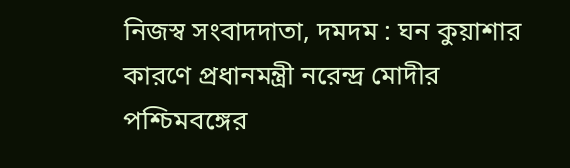নিজস্ব সংবাদদাতা, দমদম : ঘন কুয়াশার কারণে প্রধানমন্ত্রী নরেন্দ্র মোদীর পশ্চিমবঙ্গের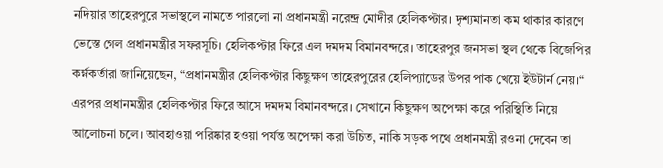নদিয়ার তাহেরপুরে সভাস্থলে নামতে পারলো না প্রধানমন্ত্রী নরেন্দ্র মোদীর হেলিকপ্টার। দৃশ্যমানতা কম থাকার কারণে ভেস্তে গেল প্রধানমন্ত্রীর সফরসূচি। হেলিকপ্টার ফিরে এল দমদম বিমানবন্দরে। তাহেরপুর জনসভা স্থল থেকে বিজেপির কর্ম্নকর্তারা জানিয়েছেন, “প্রধানমন্ত্রীর হেলিকপ্টার কিছুক্ষণ তাহেরপুরের হেলিপ্যাডের উপর পাক খেয়ে ইউটার্ন নেয়।“
এরপর প্রধানমন্ত্রীর হেলিকপ্টার ফিরে আসে দমদম বিমানবন্দরে। সেখানে কিছুক্ষণ অপেক্ষা করে পরিস্থিতি নিয়ে আলোচনা চলে। আবহাওয়া পরিষ্কার হওয়া পর্যন্ত অপেক্ষা করা উচিত, নাকি সড়ক পথে প্রধানমন্ত্রী রওনা দেবেন তা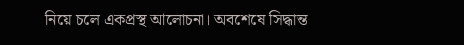নিয়ে চলে একপ্রস্থ আলোচনা। অবশেষে সিদ্ধান্ত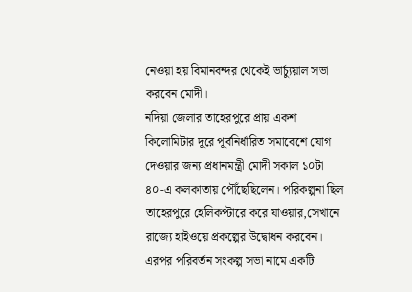নেওয়া হয় বিমানবন্দর থেকেই ভার্চ্যুয়াল সভা করবেন মোদী।
নদিয়া জেলার তাহেরপুরে প্রায় একশ কিলোমিটার দূরে পূর্বনির্ধারিত সমাবেশে যোগ দেওয়ার জন্য প্রধানমন্ত্রী মোদী সকাল ১০টা ৪০-এ কলকাতায় পৌঁছেছিলেন। পরিকল্পনা ছিল তাহেরপুরে হেলিকপ্টারে করে যাওয়ার,সেখানে রাজ্যে হাইওয়ে প্রকল্পের উদ্বোধন করবেন। এরপর পরিবর্তন সংকল্প সভা নামে একটি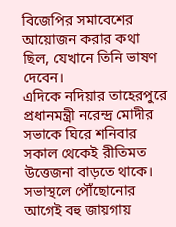বিজেপির সমাবেশের আয়োজন করার কথা ছিল, যেখানে তিনি ভাষণ দেবেন।
এদিকে নদিয়ার তাহেরপুরে প্রধানমন্ত্রী নরেন্দ্র মোদীর সভাকে ঘিরে শনিবার সকাল থেকেই রীতিমত উত্তেজনা বাড়তে থাকে। সভাস্থলে পৌঁছোনোর আগেই বহু জায়গায়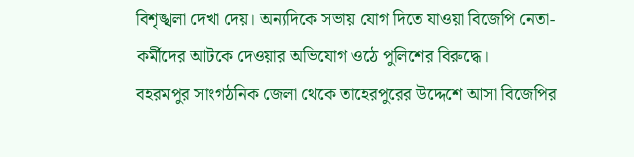বিশৃঙ্খলা দেখা দেয়। অন্যদিকে সভায় যোগ দিতে যাওয়া বিজেপি নেতা-কর্মীদের আটকে দেওয়ার অভিযোগ ওঠে পুলিশের বিরুদ্ধে।
বহরমপুর সাংগঠনিক জেলা থেকে তাহেরপুরের উদ্দেশে আসা বিজেপির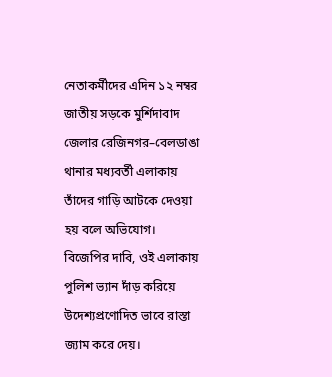নেতাকর্মীদের এদিন ১২ নম্বর জাতীয় সড়কে মুর্শিদাবাদ জেলার রেজিনগর–বেলডাঙা থানার মধ্যবর্তী এলাকায় তাঁদের গাড়ি আটকে দেওয়া হয় বলে অভিযোগ। বিজেপির দাবি, ওই এলাকায় পুলিশ ভ্যান দাঁড় করিয়ে উদেশ্যপ্রণোদিত ভাবে রাস্তা জ্যাম করে দেয়।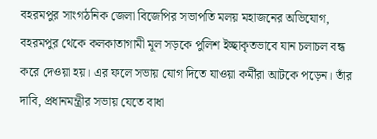বহরমপুর সাংগঠনিক জেলা বিজেপির সভাপতি মলয় মহাজনের অভিযোগ, বহরমপুর থেকে কলকাতাগামী মূল সড়কে পুলিশ ইচ্ছাকৃতভাবে যান চলাচল বন্ধ করে দেওয়া হয়। এর ফলে সভায় যোগ দিতে যাওয়া কর্মীরা আটকে পড়েন। তাঁর দাবি, প্রধানমন্ত্রীর সভায় যেতে বাধা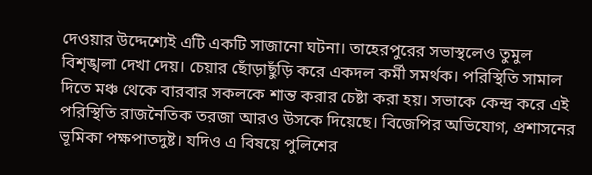দেওয়ার উদ্দেশ্যেই এটি একটি সাজানো ঘটনা। তাহেরপুরের সভাস্থলেও তুমুল বিশৃঙ্খলা দেখা দেয়। চেয়ার ছোঁড়াছুঁড়ি করে একদল কর্মী সমর্থক। পরিস্থিতি সামাল দিতে মঞ্চ থেকে বারবার সকলকে শান্ত করার চেষ্টা করা হয়। সভাকে কেন্দ্র করে এই পরিস্থিতি রাজনৈতিক তরজা আরও উসকে দিয়েছে। বিজেপির অভিযোগ, প্রশাসনের ভূমিকা পক্ষপাতদুষ্ট। যদিও এ বিষয়ে পুলিশের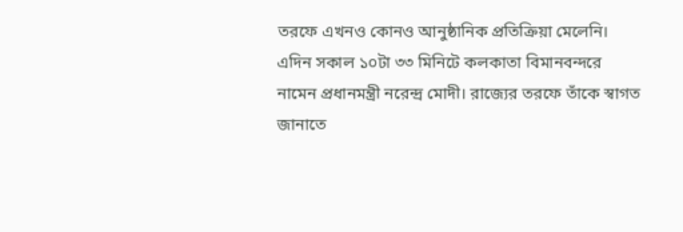তরফে এখনও কোনও আনুষ্ঠানিক প্রতিক্রিয়া মেলেনি।
এদিন সকাল ১০টা ৩৩ মিনিটে কলকাতা বিমানবন্দরে নামেন প্রধানমন্ত্রী নরেন্দ্র মোদী। রাজ্যের তরফে তাঁকে স্বাগত জানাতে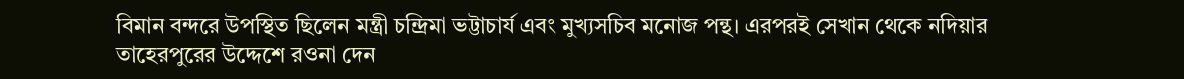বিমান বন্দরে উপস্থিত ছিলেন মন্ত্রী চন্দ্রিমা ভট্টাচার্য এবং মুখ্যসচিব মনোজ পন্থ। এরপরই সেখান থেকে নদিয়ার তাহেরপুরের উদ্দেশে রওনা দেন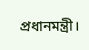প্রধানমন্ত্রী।